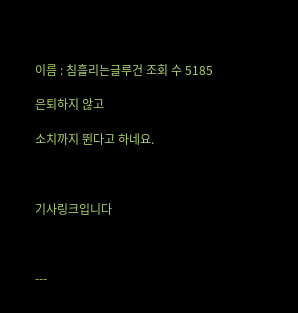이름 : 침흘리는글루건 조회 수 5185

은퇴하지 않고

소치까지 뛴다고 하네요.



기사링크입니다



---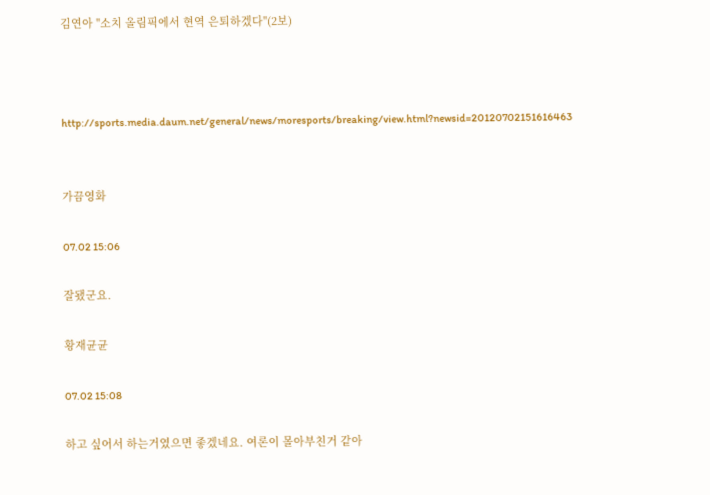김연아 "소치 올림픽에서 현역 은퇴하겠다"(2보)



http://sports.media.daum.net/general/news/moresports/breaking/view.html?newsid=20120702151616463


가끔영화

07.02 15:06

잘됐군요.

황재균균

07.02 15:08

하고 싶어서 하는거였으면 좋겠네요. 여론이 몰아부친거 같아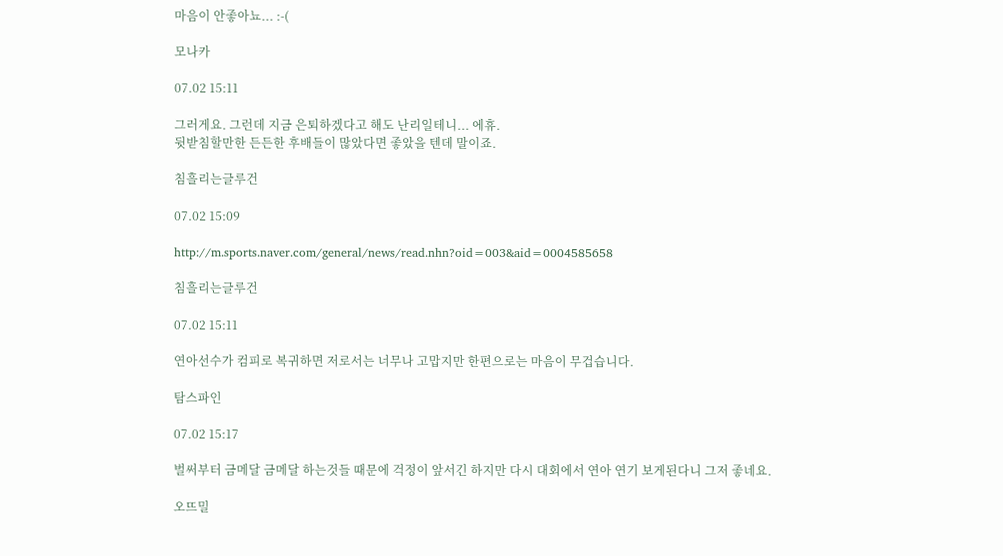마음이 안좋아뇨... :-(

모나카

07.02 15:11

그러게요. 그런데 지금 은퇴하겠다고 해도 난리일테니... 에휴.
뒷받침할만한 든든한 후배들이 많았다면 좋았을 텐데 말이죠.

침흘리는글루건

07.02 15:09

http://m.sports.naver.com/general/news/read.nhn?oid=003&aid=0004585658

침흘리는글루건

07.02 15:11

연아선수가 컴피로 복귀하면 저로서는 너무나 고맙지만 한편으로는 마음이 무겁습니다.

탐스파인

07.02 15:17

벌써부터 금메달 금메달 하는것들 때문에 걱정이 앞서긴 하지만 다시 대회에서 연아 연기 보게된다니 그저 좋네요.

오뜨밀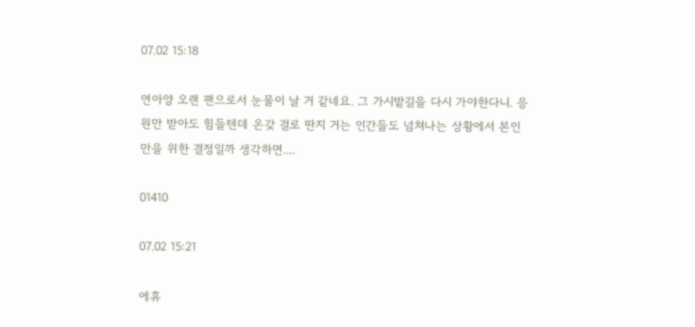07.02 15:18

연아양 오랜 팬으로서 눈물이 날 거 같네요. 그 가시밭길을 다시 가야한다니. 응원만 받아도 힘들텐데 온갖 걸로 딴지 거는 인간들도 넘쳐나는 상황에서 본인만을 위한 결정일까 생각하면....

01410

07.02 15:21

에휴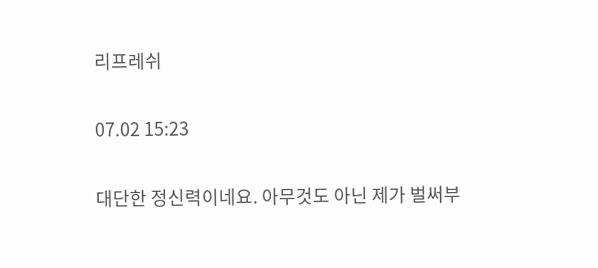리프레쉬

07.02 15:23

대단한 정신력이네요. 아무것도 아닌 제가 벌써부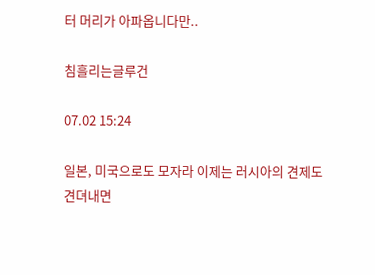터 머리가 아파옵니다만..

침흘리는글루건

07.02 15:24

일본, 미국으로도 모자라 이제는 러시아의 견제도 견뎌내면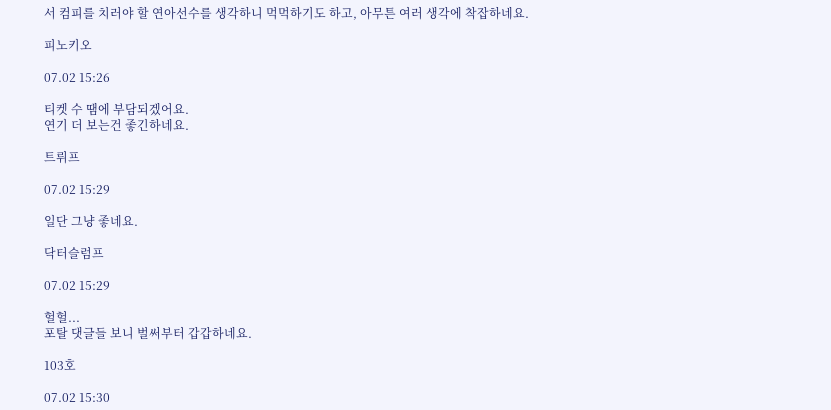서 컴피를 치러야 할 연아선수를 생각하니 먹먹하기도 하고, 아무튼 여러 생각에 착잡하네요.

피노키오

07.02 15:26

티켓 수 땜에 부담되겠어요.
연기 더 보는건 좋긴하네요.

트뤼프

07.02 15:29

일단 그냥 좋네요.

닥터슬럼프

07.02 15:29

헐헐...
포탈 댓글들 보니 벌써부터 갑갑하네요.

103호

07.02 15:30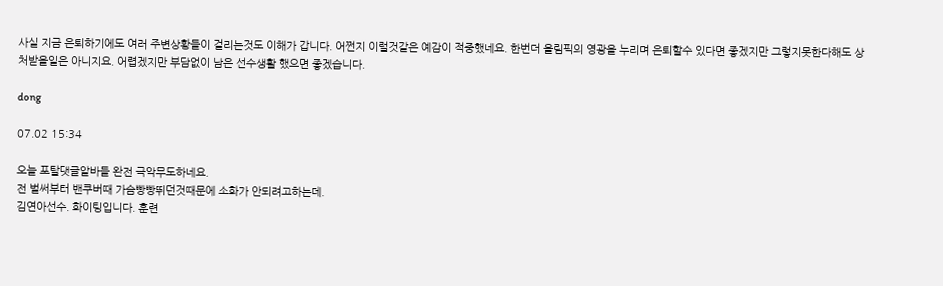사실 지금 은퇴하기에도 여러 주변상황들이 걸리는것도 이해가 갑니다. 어쩐지 이럴것같은 예감이 적중했네요. 한번더 올림픽의 영광을 누리며 은퇴할수 있다면 좋겠지만 그렇지못한다해도 상처받을일은 아니지요. 어렵겠지만 부담없이 남은 선수생활 했으면 좋겠습니다.

dong

07.02 15:34

오늘 포탈댓글알바들 완전 극악무도하네요.
전 벌써부터 밴쿠버때 가슴빵빵뛰던것때문에 소화가 안되려고하는데.
김연아선수. 화이팅입니다. 훈련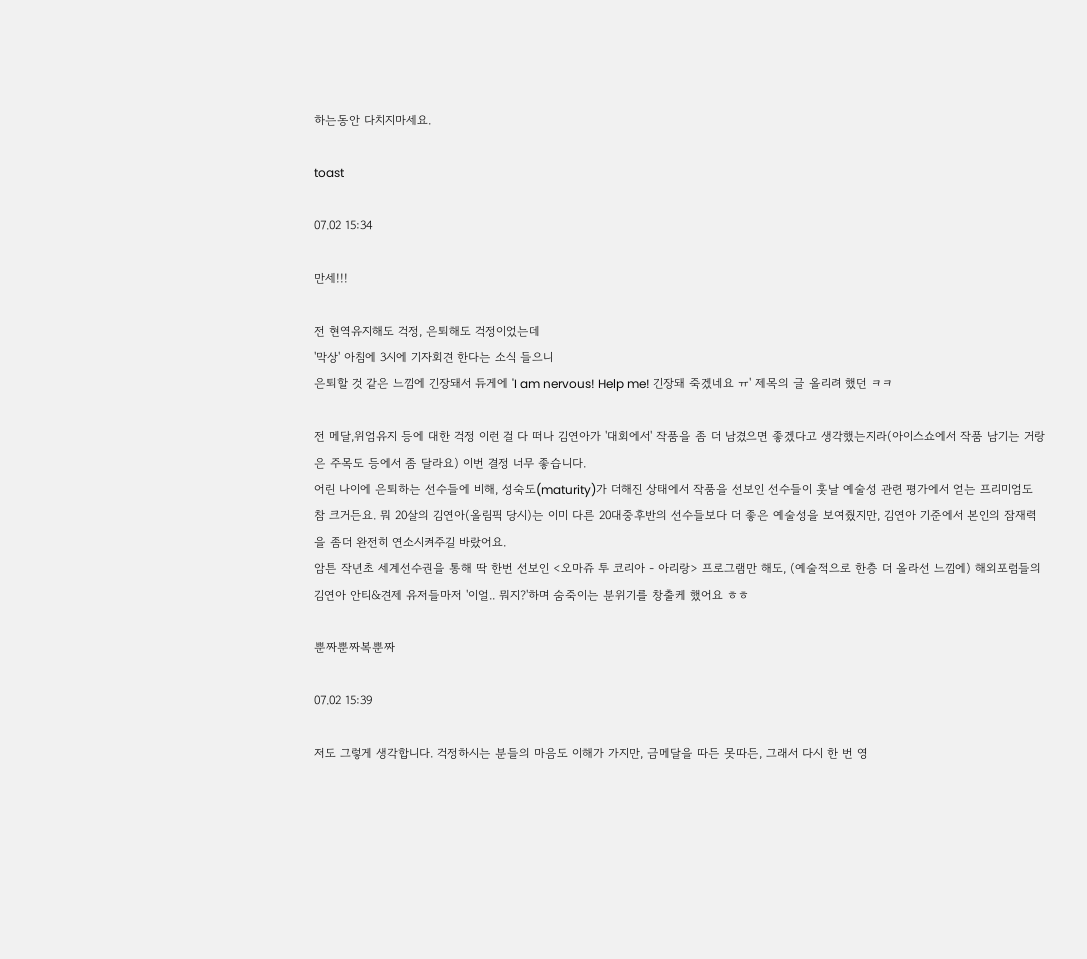하는동안 다치지마세요.

toast

07.02 15:34

만세!!!

전 현역유지해도 걱정, 은퇴해도 걱정이었는데
'막상' 아침에 3시에 기자회견 한다는 소식 들으니
은퇴할 것 같은 느낌에 긴장돼서 듀게에 'I am nervous! Help me! 긴장돼 죽겠네요 ㅠ' 제목의 글 올리려 했던 ㅋㅋ

전 메달,위엄유지 등에 대한 걱정 이런 걸 다 떠나 김연아가 '대회에서' 작품을 좀 더 남겼으면 좋겠다고 생각했는지라(아이스쇼에서 작품 남기는 거랑은 주목도 등에서 좀 달라요) 이번 결정 너무 좋습니다.
어린 나이에 은퇴하는 선수들에 비해, 성숙도(maturity)가 더해진 상태에서 작품을 선보인 선수들이 훗날 예술성 관련 평가에서 얻는 프리미엄도 참 크거든요. 뭐 20살의 김연아(올림픽 당시)는 이미 다른 20대중후반의 선수들보다 더 좋은 예술성을 보여줬지만, 김연아 기준에서 본인의 잠재력을 좀더 완전히 연소시켜주길 바랐어요.
암튼 작년초 세계선수권을 통해 딱 한번 선보인 <오마쥬 투 코리아 - 아리랑> 프로그램만 해도, (예술적으로 한층 더 올라선 느낌에) 해외포럼들의 김연아 안티&견제 유저들마저 '이얼.. 뭐지?'하며 숨죽이는 분위기를 창출케 했어요 ㅎㅎ

뿐짜뿐짜복뿐짜

07.02 15:39

저도 그렇게 생각합니다. 걱정하시는 분들의 마음도 이해가 가지만, 금메달을 따든 못따든, 그래서 다시 한 번 영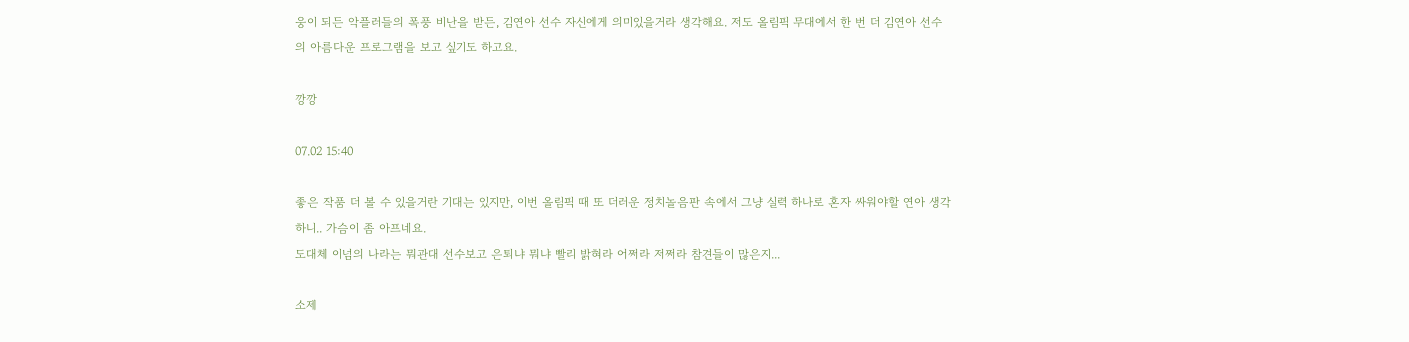웅이 되든 악플러들의 폭풍 비난을 받든, 김연아 선수 자신에게 의미있을거라 생각해요. 저도 올림픽 무대에서 한 번 더 김연아 선수의 아름다운 프로그램을 보고 싶기도 하고요.

깡깡

07.02 15:40

좋은 작품 더 볼 수 있을거란 기대는 있지만, 이번 올림픽 때 또 더러운 정치놀음판 속에서 그냥 실력 하나로 혼자 싸워야할 연아 생각하니.. 가슴이 좀 아프네요.
도대체 이넘의 나라는 뭐관대 선수보고 은퇴냐 뭐냐 빨리 밝혀라 어쩌라 저쩌라 참견들이 많은지...

소제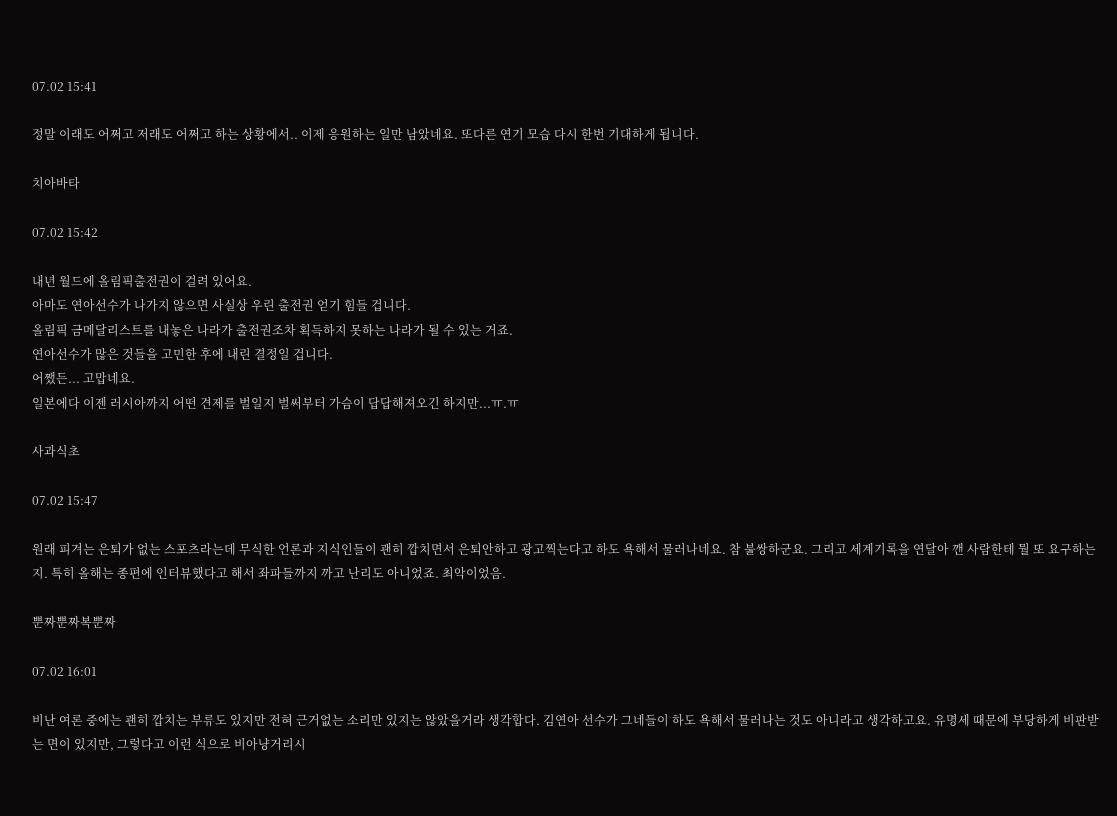07.02 15:41

정말 이래도 어쩌고 저래도 어쩌고 하는 상황에서.. 이제 응원하는 일만 남았네요. 또다른 연기 모습 다시 한번 기대하게 됩니다.

치아바타

07.02 15:42

내년 월드에 올림픽출전권이 걸려 있어요.
아마도 연아선수가 나가지 않으면 사실상 우린 출전권 얻기 힘들 겁니다.
올림픽 금메달리스트를 내놓은 나라가 출전권조차 획득하지 못하는 나라가 될 수 있는 거죠.
연아선수가 많은 것들을 고민한 후에 내린 결정일 겁니다.
어쨌든... 고맙네요.
일본에다 이젠 러시아까지 어떤 견제를 벌일지 벌써부터 가슴이 답답해져오긴 하지만...ㅠ.ㅠ

사과식초

07.02 15:47

원래 피겨는 은퇴가 없는 스포츠라는데 무식한 언론과 지식인들이 괜히 깝치면서 은퇴안하고 광고찍는다고 하도 욕해서 물러나네요. 참 불쌍하군요. 그리고 세계기록을 연달아 깬 사람한테 뭘 또 요구하는지. 특히 올해는 종편에 인터뷰했다고 해서 좌파들까지 까고 난리도 아니었죠. 최악이었음.

뿐짜뿐짜복뿐짜

07.02 16:01

비난 여론 중에는 괜히 깝치는 부류도 있지만 전혀 근거없는 소리만 있지는 않았을거라 생각합다. 김연아 선수가 그네들이 하도 욕해서 물러나는 것도 아니라고 생각하고요. 유명세 때문에 부당하게 비판받는 면이 있지만, 그렇다고 이런 식으로 비아냥거리시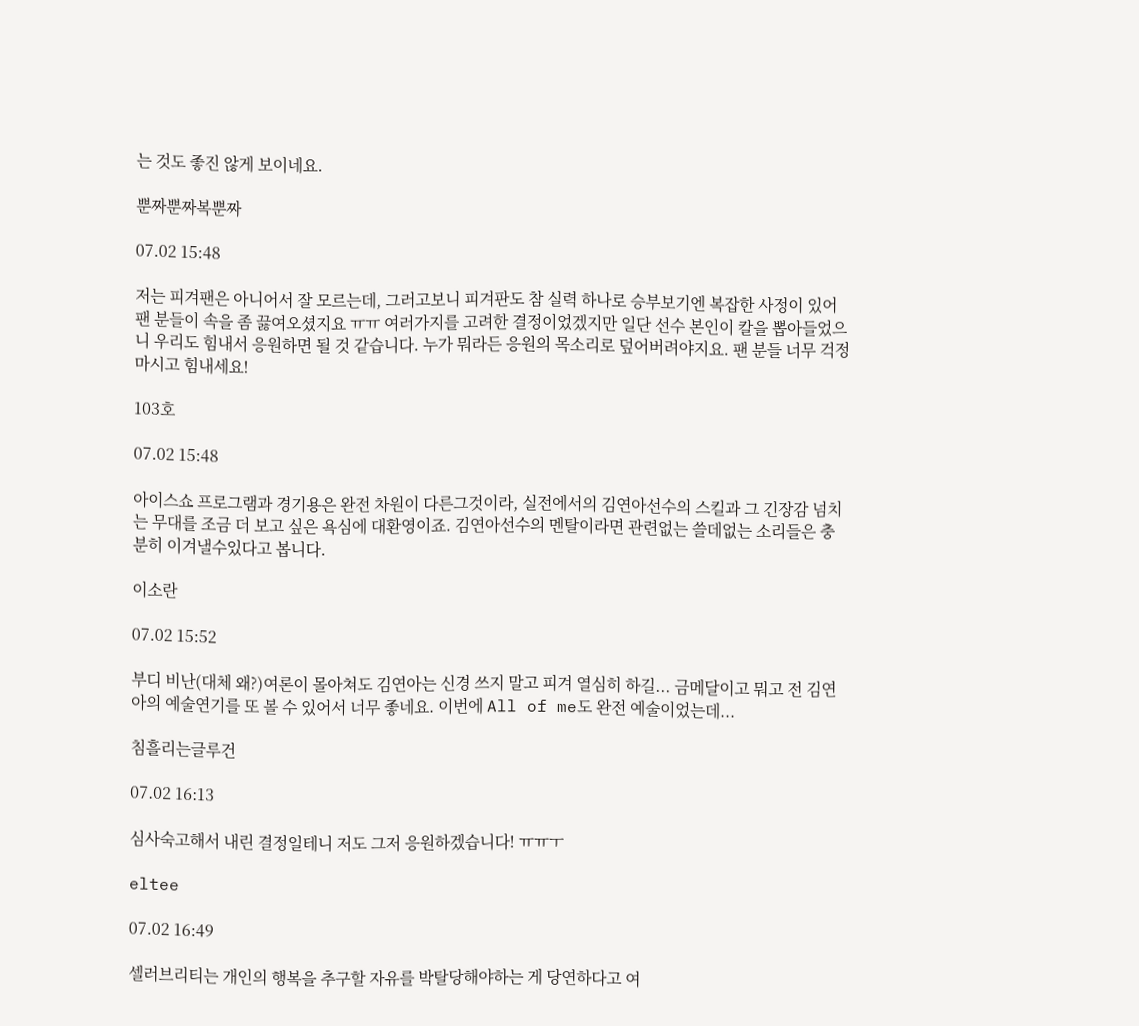는 것도 좋진 않게 보이네요.

뿐짜뿐짜복뿐짜

07.02 15:48

저는 피겨팬은 아니어서 잘 모르는데, 그러고보니 피겨판도 참 실력 하나로 승부보기엔 복잡한 사정이 있어 팬 분들이 속을 좀 끓여오셨지요 ㅠㅠ 여러가지를 고려한 결정이었겠지만 일단 선수 본인이 칼을 뽑아들었으니 우리도 힘내서 응원하면 될 것 같습니다. 누가 뭐라든 응원의 목소리로 덮어버려야지요. 팬 분들 너무 걱정 마시고 힘내세요!

103호

07.02 15:48

아이스쇼 프로그램과 경기용은 완전 차원이 다른그것이라, 실전에서의 김연아선수의 스킬과 그 긴장감 넘치는 무대를 조금 더 보고 싶은 욕심에 대환영이죠. 김연아선수의 멘탈이라면 관련없는 쓸데없는 소리들은 충분히 이겨낼수있다고 봅니다.

이소란

07.02 15:52

부디 비난(대체 왜?)여론이 몰아쳐도 김연아는 신경 쓰지 말고 피겨 열심히 하길... 금메달이고 뭐고 전 김연아의 예술연기를 또 볼 수 있어서 너무 좋네요. 이번에 All of me도 완전 예술이었는데...

침흘리는글루건

07.02 16:13

심사숙고해서 내린 결정일테니 저도 그저 응원하겠습니다! ㅠㅠㅜ

eltee

07.02 16:49

셀러브리티는 개인의 행복을 추구할 자유를 박탈당해야하는 게 당연하다고 여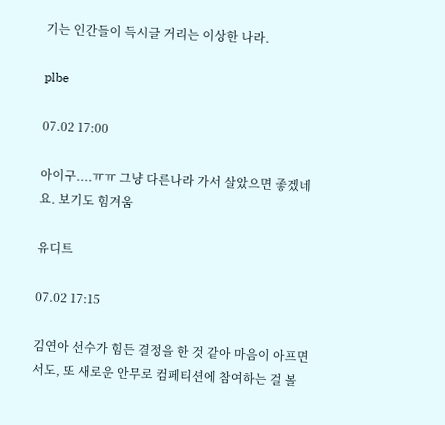기는 인간들이 득시글 거리는 이상한 나라.

plbe

07.02 17:00

아이구....ㅠㅠ 그냥 다른나라 가서 살았으면 좋겠네요. 보기도 힘겨움

유디트

07.02 17:15

김연아 선수가 힘든 결정을 한 것 같아 마음이 아프면서도, 또 새로운 안무로 컴페티션에 참여하는 걸 볼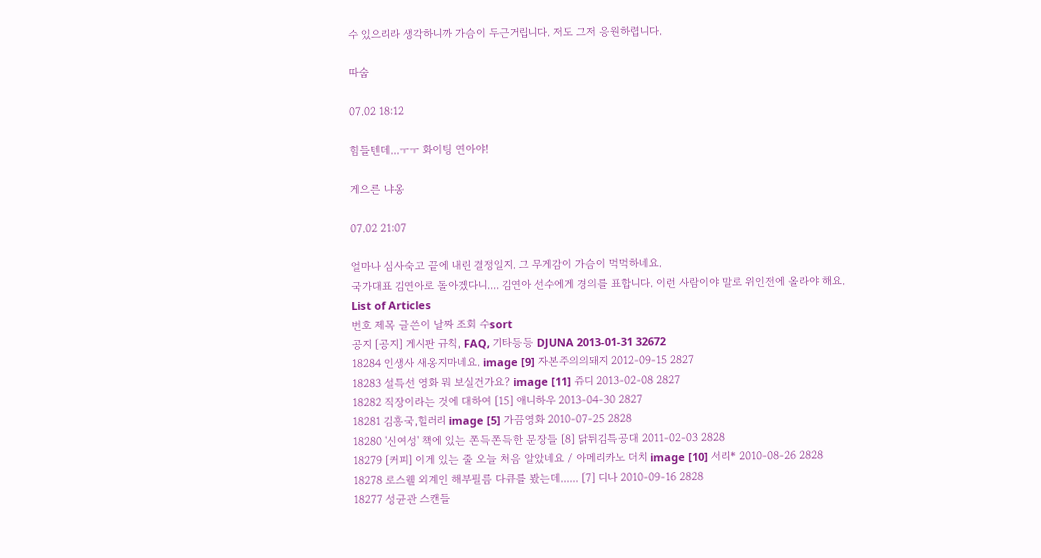수 있으리라 생각하니까 가슴이 두근거립니다. 저도 그저 응원하렵니다.

따숩

07.02 18:12

힘들텐데...ㅜㅜ 화이팅 연아야!

게으른 냐옹

07.02 21:07

얼마나 심사숙고 끝에 내린 결정일지. 그 무게감이 가슴이 먹먹하네요.
국가대표 김연아로 돌아겠다니.... 김연아 선수에게 경의를 표합니다. 이런 사람이야 말로 위인전에 올라야 해요.
List of Articles
번호 제목 글쓴이 날짜 조회 수sort
공지 [공지] 게시판 규칙, FAQ, 기타등등 DJUNA 2013-01-31 32672
18284 인생사 새옹지마네요. image [9] 자본주의의돼지 2012-09-15 2827
18283 설특선 영화 뭐 보실건가요? image [11] 쥬디 2013-02-08 2827
18282 직장이라는 것에 대하여 [15] 애니하우 2013-04-30 2827
18281 김흥국,힐러리 image [5] 가끔영화 2010-07-25 2828
18280 '신여성' 책에 있는 쫀득쫀득한 문장들 [8] 닭튀김특공대 2011-02-03 2828
18279 [커피] 이게 있는 줄 오늘 처음 알았네요 / 아메리카노 더치 image [10] 서리* 2010-08-26 2828
18278 로스웰 외계인 해부필름 다큐를 봤는데...... [7] 디나 2010-09-16 2828
18277 성균관 스캔들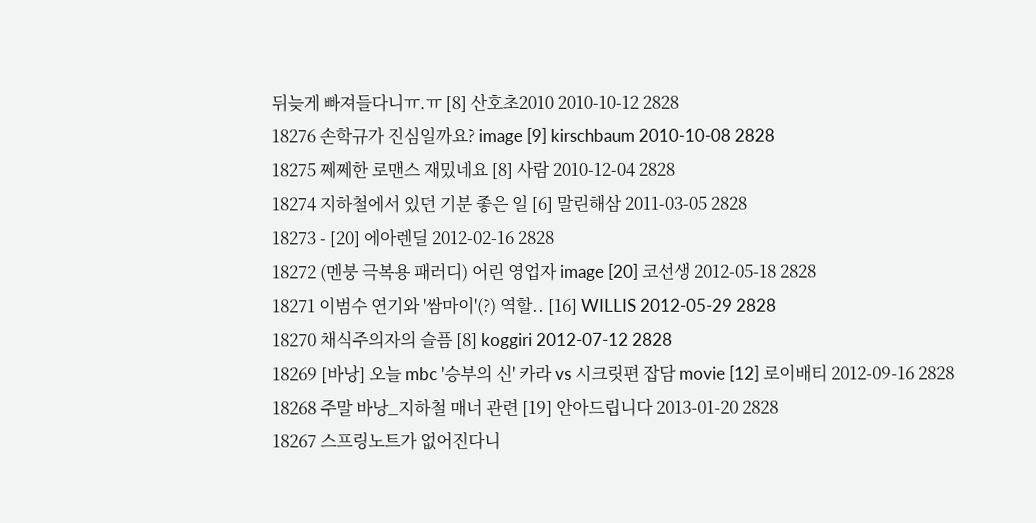뒤늦게 빠져들다니ㅠ.ㅠ [8] 산호초2010 2010-10-12 2828
18276 손학규가 진심일까요? image [9] kirschbaum 2010-10-08 2828
18275 쩨쩨한 로맨스 재밌네요 [8] 사람 2010-12-04 2828
18274 지하철에서 있던 기분 좋은 일 [6] 말린해삼 2011-03-05 2828
18273 - [20] 에아렌딜 2012-02-16 2828
18272 (멘붕 극복용 패러디) 어린 영업자 image [20] 코선생 2012-05-18 2828
18271 이범수 연기와 '쌈마이'(?) 역할.. [16] WILLIS 2012-05-29 2828
18270 채식주의자의 슬픔 [8] koggiri 2012-07-12 2828
18269 [바낭] 오늘 mbc '승부의 신' 카라 vs 시크릿편 잡담 movie [12] 로이배티 2012-09-16 2828
18268 주말 바낭_지하철 매너 관련 [19] 안아드립니다 2013-01-20 2828
18267 스프링노트가 없어진다니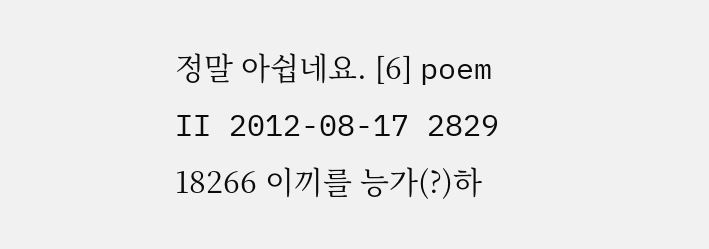정말 아쉽네요. [6] poem II 2012-08-17 2829
18266 이끼를 능가(?)하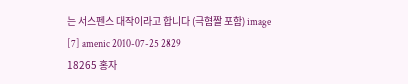는 서스펜스 대작이라고 합니다 (극혐짤 포함) image [7] amenic 2010-07-25 2829
18265 홍자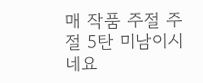매 작품 주절 주절 5탄 미남이시네요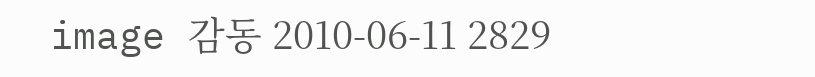image 감동 2010-06-11 2829